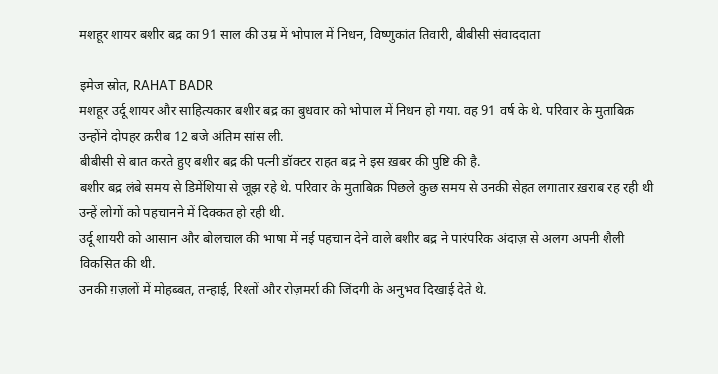मशहूर शायर बशीर बद्र का 91 साल की उम्र में भोपाल में निधन, विष्णुकांत तिवारी, बीबीसी संवाददाता

इमेज स्रोत, RAHAT BADR
मशहूर उर्दू शायर और साहित्यकार बशीर बद्र का बुधवार को भोपाल में निधन हो गया. वह 91 वर्ष के थे. परिवार के मुताबिक़ उन्होंने दोपहर क़रीब 12 बजे अंतिम सांस ली.
बीबीसी से बात करते हुए बशीर बद्र की पत्नी डॉक्टर राहत बद्र ने इस ख़बर की पुष्टि की है.
बशीर बद्र लंबे समय से डिमेंशिया से जूझ रहे थे. परिवार के मुताबिक़ पिछले कुछ समय से उनकी सेहत लगातार ख़राब रह रही थी उन्हें लोगों को पहचानने में दिक्कत हो रही थी.
उर्दू शायरी को आसान और बोलचाल की भाषा में नई पहचान देने वाले बशीर बद्र ने पारंपरिक अंदाज़ से अलग अपनी शैली विकसित की थी.
उनकी ग़ज़लों में मोहब्बत, तन्हाई, रिश्तों और रोज़मर्रा की जिंदगी के अनुभव दिखाई देते थे.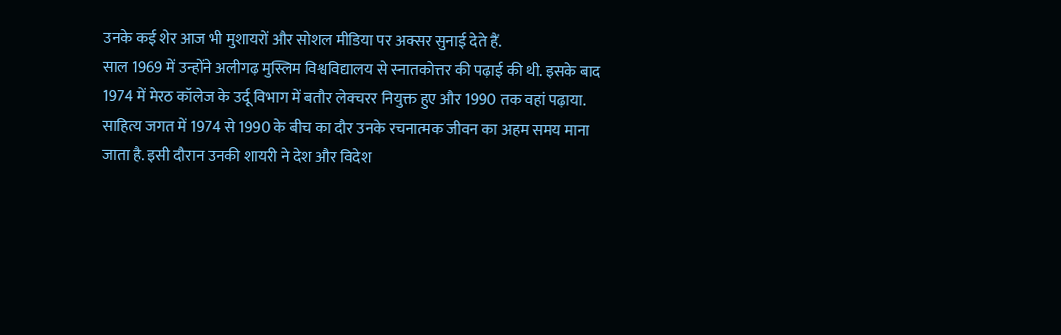उनके कई शेर आज भी मुशायरों और सोशल मीडिया पर अक्सर सुनाई देते हैं.
साल 1969 में उन्होंने अलीगढ़ मुस्लिम विश्वविद्यालय से स्नातकोत्तर की पढ़ाई की थी. इसके बाद 1974 में मेरठ कॉलेज के उर्दू विभाग में बतौर लेक्चरर नियुक्त हुए और 1990 तक वहां पढ़ाया.
साहित्य जगत में 1974 से 1990 के बीच का दौर उनके रचनात्मक जीवन का अहम समय माना जाता है. इसी दौरान उनकी शायरी ने देश और विदेश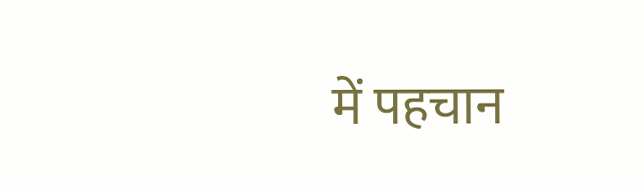में पहचान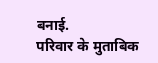बनाई.
परिवार के मुताबिक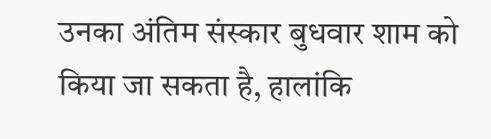उनका अंतिम संस्कार बुधवार शाम को किया जा सकता है, हालांकि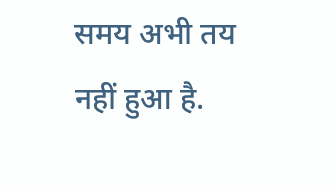समय अभी तय नहीं हुआ है.